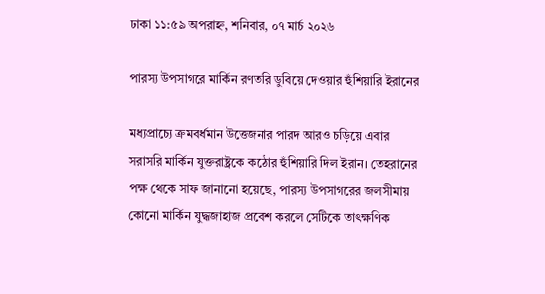ঢাকা ১১:৫৯ অপরাহ্ন, শনিবার, ০৭ মার্চ ২০২৬

পারস্য উপসাগরে মার্কিন রণতরি ডুবিয়ে দেওয়ার হুঁশিয়ারি ইরানের

মধ্যপ্রাচ্যে ক্রমবর্ধমান উত্তেজনার পারদ আরও চড়িয়ে এবার সরাসরি মার্কিন যুক্তরাষ্ট্রকে কঠোর হুঁশিয়ারি দিল ইরান। তেহরানের পক্ষ থেকে সাফ জানানো হয়েছে, পারস্য উপসাগরের জলসীমায় কোনো মার্কিন যুদ্ধজাহাজ প্রবেশ করলে সেটিকে তাৎক্ষণিক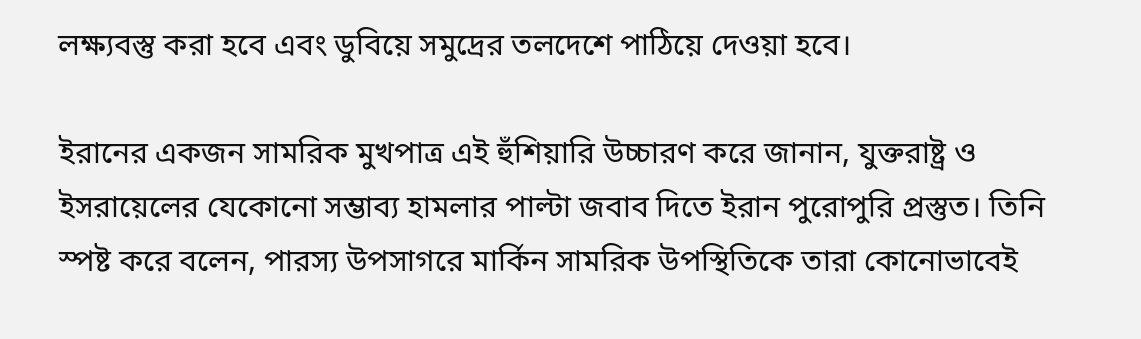লক্ষ্যবস্তু করা হবে এবং ডুবিয়ে সমুদ্রের তলদেশে পাঠিয়ে দেওয়া হবে।

ইরানের একজন সামরিক মুখপাত্র এই হুঁশিয়ারি উচ্চারণ করে জানান, যুক্তরাষ্ট্র ও ইসরায়েলের যেকোনো সম্ভাব্য হামলার পাল্টা জবাব দিতে ইরান পুরোপুরি প্রস্তুত। তিনি স্পষ্ট করে বলেন, পারস্য উপসাগরে মার্কিন সামরিক উপস্থিতিকে তারা কোনোভাবেই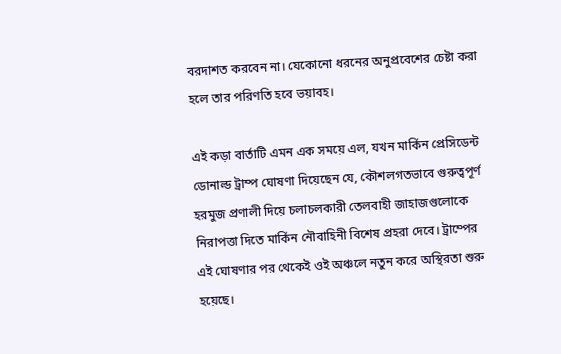বরদাশত করবেন না। যেকোনো ধরনের অনুপ্রবেশের চেষ্টা করা হলে তার পরিণতি হবে ভয়াবহ।

এই কড়া বার্তাটি এমন এক সময়ে এল, যখন মার্কিন প্রেসিডেন্ট ডোনাল্ড ট্রাম্প ঘোষণা দিয়েছেন যে, কৌশলগতভাবে গুরুত্বপূর্ণ হরমুজ প্রণালী দিয়ে চলাচলকারী তেলবাহী জাহাজগুলোকে নিরাপত্তা দিতে মার্কিন নৌবাহিনী বিশেষ প্রহরা দেবে। ট্রাম্পের এই ঘোষণার পর থেকেই ওই অঞ্চলে নতুন করে অস্থিরতা শুরু হয়েছে।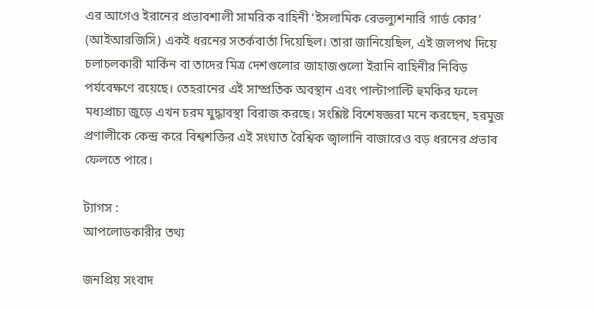এর আগেও ইরানের প্রভাবশালী সামরিক বাহিনী ‘ইসলামিক রেভল্যুশনারি গার্ড কোর’ (আইআরজিসি) একই ধরনের সতর্কবার্তা দিয়েছিল। তারা জানিয়েছিল, এই জলপথ দিয়ে চলাচলকারী মার্কিন বা তাদের মিত্র দেশগুলোর জাহাজগুলো ইরানি বাহিনীর নিবিড় পর্যবেক্ষণে রয়েছে। তেহরানের এই সাম্প্রতিক অবস্থান এবং পাল্টাপাল্টি হুমকির ফলে মধ্যপ্রাচ্য জুড়ে এখন চরম যুদ্ধাবস্থা বিরাজ করছে। সংশ্লিষ্ট বিশেষজ্ঞরা মনে করছেন, হরমুজ প্রণালীকে কেন্দ্র করে বিশ্বশক্তির এই সংঘাত বৈশ্বিক জ্বালানি বাজারেও বড় ধরনের প্রভাব ফেলতে পারে।

ট্যাগস :
আপলোডকারীর তথ্য

জনপ্রিয় সংবাদ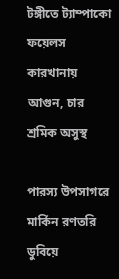টঙ্গীতে ট্যাম্পাকো ফয়েলস কারখানায় আগুন, চার শ্রমিক অসুস্থ

পারস্য উপসাগরে মার্কিন রণতরি ডুবিয়ে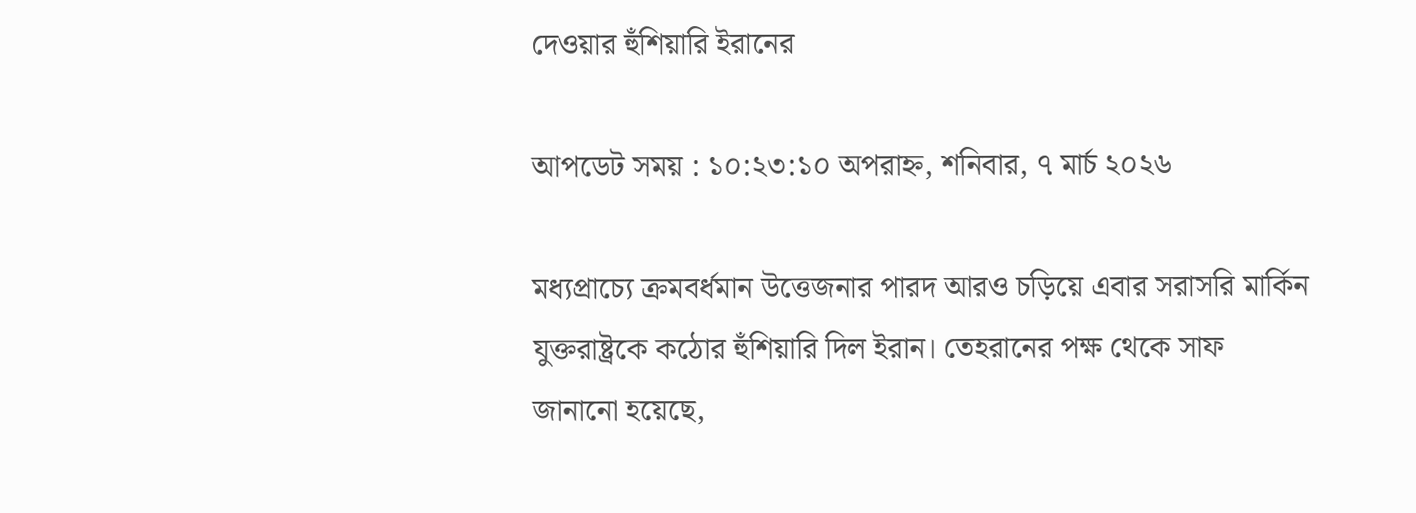দেওয়ার হুঁশিয়ারি ইরানের

আপডেট সময় : ১০:২৩:১০ অপরাহ্ন, শনিবার, ৭ মার্চ ২০২৬

মধ্যপ্রাচ্যে ক্রমবর্ধমান উত্তেজনার পারদ আরও চড়িয়ে এবার সরাসরি মার্কিন যুক্তরাষ্ট্রকে কঠোর হুঁশিয়ারি দিল ইরান। তেহরানের পক্ষ থেকে সাফ জানানো হয়েছে,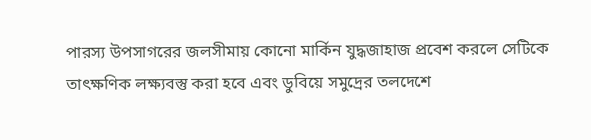পারস্য উপসাগরের জলসীমায় কোনো মার্কিন যুদ্ধজাহাজ প্রবেশ করলে সেটিকে তাৎক্ষণিক লক্ষ্যবস্তু করা হবে এবং ডুবিয়ে সমুদ্রের তলদেশে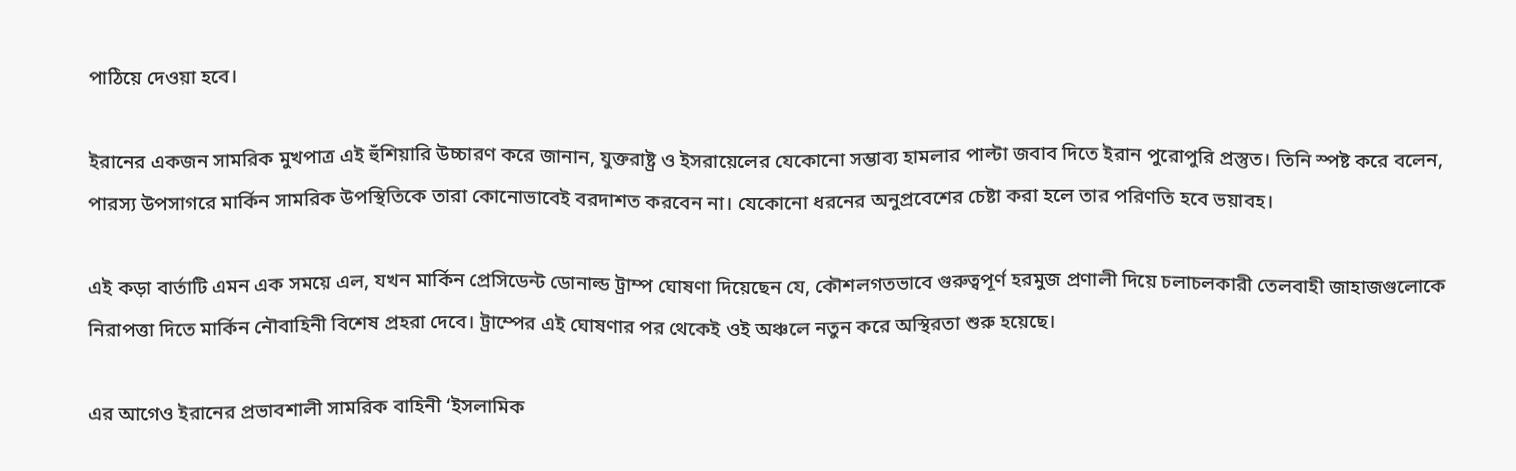পাঠিয়ে দেওয়া হবে।

ইরানের একজন সামরিক মুখপাত্র এই হুঁশিয়ারি উচ্চারণ করে জানান, যুক্তরাষ্ট্র ও ইসরায়েলের যেকোনো সম্ভাব্য হামলার পাল্টা জবাব দিতে ইরান পুরোপুরি প্রস্তুত। তিনি স্পষ্ট করে বলেন, পারস্য উপসাগরে মার্কিন সামরিক উপস্থিতিকে তারা কোনোভাবেই বরদাশত করবেন না। যেকোনো ধরনের অনুপ্রবেশের চেষ্টা করা হলে তার পরিণতি হবে ভয়াবহ।

এই কড়া বার্তাটি এমন এক সময়ে এল, যখন মার্কিন প্রেসিডেন্ট ডোনাল্ড ট্রাম্প ঘোষণা দিয়েছেন যে, কৌশলগতভাবে গুরুত্বপূর্ণ হরমুজ প্রণালী দিয়ে চলাচলকারী তেলবাহী জাহাজগুলোকে নিরাপত্তা দিতে মার্কিন নৌবাহিনী বিশেষ প্রহরা দেবে। ট্রাম্পের এই ঘোষণার পর থেকেই ওই অঞ্চলে নতুন করে অস্থিরতা শুরু হয়েছে।

এর আগেও ইরানের প্রভাবশালী সামরিক বাহিনী ‘ইসলামিক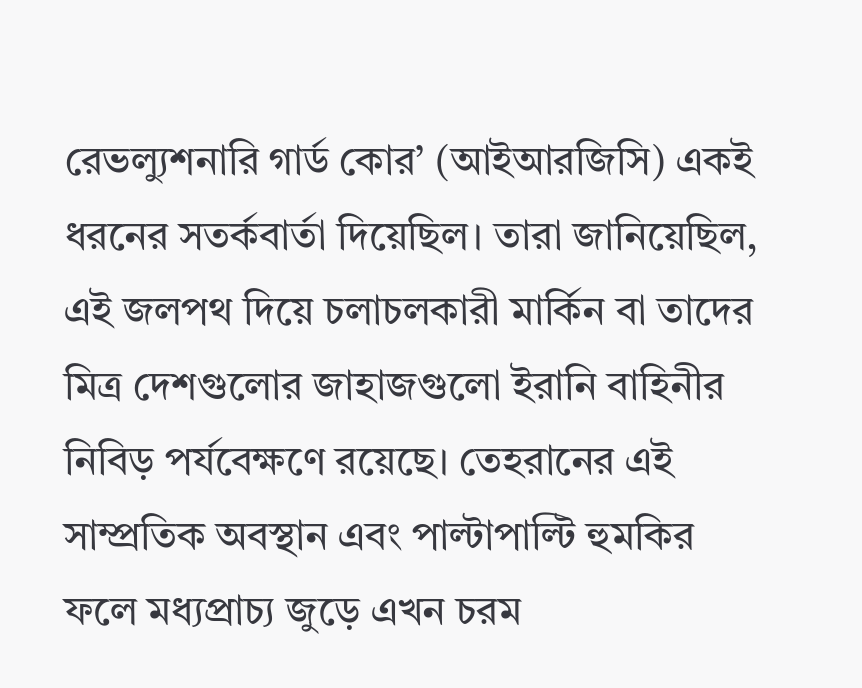রেভল্যুশনারি গার্ড কোর’ (আইআরজিসি) একই ধরনের সতর্কবার্তা দিয়েছিল। তারা জানিয়েছিল, এই জলপথ দিয়ে চলাচলকারী মার্কিন বা তাদের মিত্র দেশগুলোর জাহাজগুলো ইরানি বাহিনীর নিবিড় পর্যবেক্ষণে রয়েছে। তেহরানের এই সাম্প্রতিক অবস্থান এবং পাল্টাপাল্টি হুমকির ফলে মধ্যপ্রাচ্য জুড়ে এখন চরম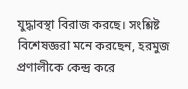যুদ্ধাবস্থা বিরাজ করছে। সংশ্লিষ্ট বিশেষজ্ঞরা মনে করছেন, হরমুজ প্রণালীকে কেন্দ্র করে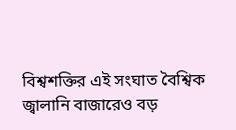বিশ্বশক্তির এই সংঘাত বৈশ্বিক জ্বালানি বাজারেও বড়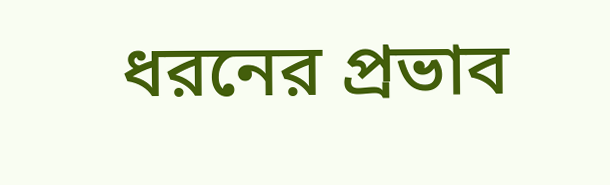ধরনের প্রভাব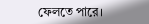ফেলতে পারে।